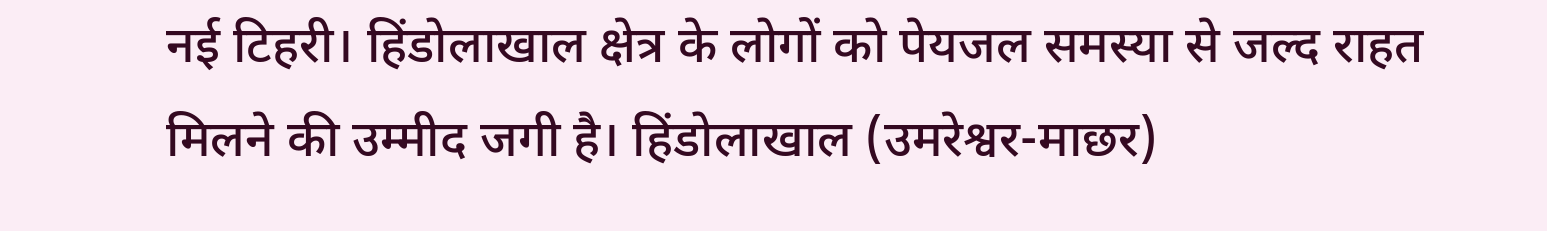नई टिहरी। हिंडोलाखाल क्षेत्र के लोगों को पेयजल समस्या से जल्द राहत मिलने की उम्मीद जगी है। हिंडोलाखाल (उमरेश्वर-माछर)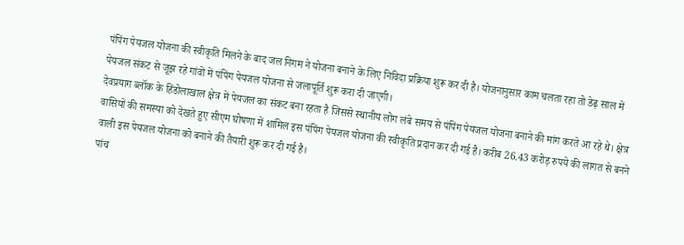पंपिंग पेयजल योजना की स्वीकृति मिलने के बाद जल निगम ने योजना बनाने के लिए निविदा प्रक्रिया शुरू कर दी है। योजनानुसार काम चलता रहा तो डेढ़ साल में पेयजल संकट से जूझ रहे गांवों में पंपिंग पेयजल योजना से जलापूर्ति शुरू करा दी जाएगी।
देवप्रयाग ब्लॉक के हिंडोलाखाल क्षेत्र में पेयजल का संकट बना रहता है जिससे स्थानीय लोग लंबे समय से पंपिंग पेयजल योजना बनाने की मांग करते आ रहे थे। क्षेत्र वासियों की समस्या को देखते हुए सीएम घोषणा में शामिल इस पंपिंग पेयजल योजना की स्वीकृति प्रदान कर दी गई है। करीब 26.43 करोड़ रुपये की लागत से बनने वाली इस पेयजल योजना को बनाने की तैयारी शुरू कर दी गई है।
पांच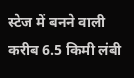स्टेज में बनने वाली करीब 6.5 किमी लंबी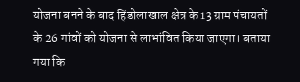योजना बनने के बाद हिंडोलाखाल क्षेत्र के 13 ग्राम पंचायतों के 26 गांवों को योजना से लाभांवित किया जाएगा। बताया गया कि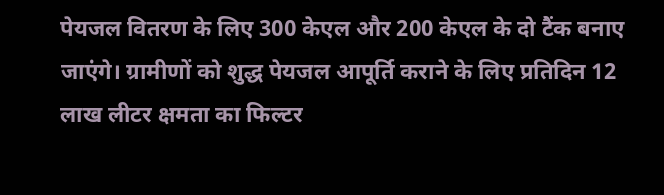पेयजल वितरण के लिए 300 केएल और 200 केएल के दो टैंक बनाए जाएंगे। ग्रामीणों को शुद्ध पेयजल आपूर्ति कराने के लिए प्रतिदिन 12 लाख लीटर क्षमता का फिल्टर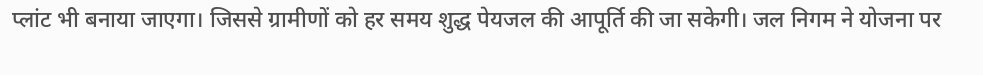प्लांट भी बनाया जाएगा। जिससे ग्रामीणों को हर समय शुद्ध पेयजल की आपूर्ति की जा सकेगी। जल निगम ने योजना पर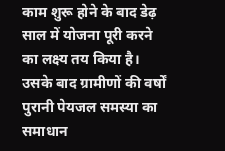काम शुरू होने के बाद डेढ़ साल में योजना पूरी करने का लक्ष्य तय किया है।
उसके बाद ग्रामीणों की वर्षों पुरानी पेयजल समस्या का समाधान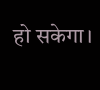हो सकेगा।